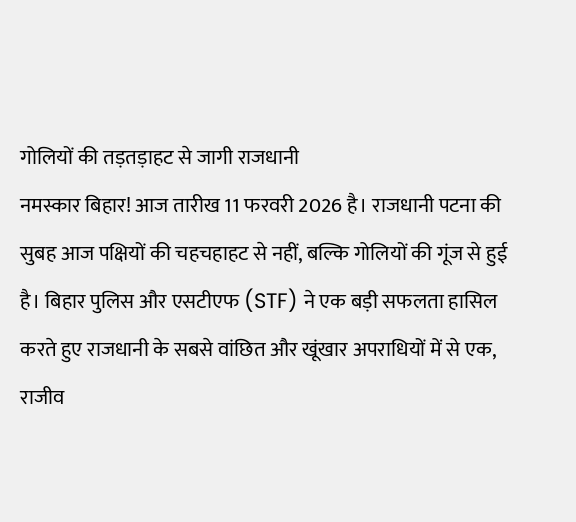गोलियों की तड़तड़ाहट से जागी राजधानी
नमस्कार बिहार! आज तारीख 11 फरवरी 2026 है। राजधानी पटना की सुबह आज पक्षियों की चहचहाहट से नहीं, बल्कि गोलियों की गूंज से हुई है। बिहार पुलिस और एसटीएफ (STF) ने एक बड़ी सफलता हासिल करते हुए राजधानी के सबसे वांछित और खूंखार अपराधियों में से एक, राजीव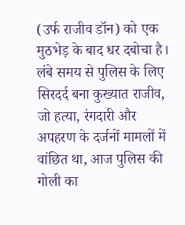(उर्फ राजीव डॉन) को एक मुठभेड़ के बाद धर दबोचा है।
लंबे समय से पुलिस के लिए सिरदर्द बना कुख्यात राजीव, जो हत्या, रंगदारी और अपहरण के दर्जनों मामलों में वांछित था, आज पुलिस की गोली का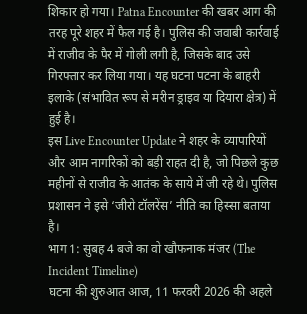शिकार हो गया। Patna Encounter की खबर आग की तरह पूरे शहर में फैल गई है। पुलिस की जवाबी कार्रवाई में राजीव के पैर में गोली लगी है, जिसके बाद उसे गिरफ्तार कर लिया गया। यह घटना पटना के बाहरी इलाके (संभावित रूप से मरीन ड्राइव या दियारा क्षेत्र) में हुई है।
इस Live Encounter Update ने शहर के व्यापारियों और आम नागरिकों को बड़ी राहत दी है, जो पिछले कुछ महीनों से राजीव के आतंक के साये में जी रहे थे। पुलिस प्रशासन ने इसे ‘जीरो टॉलरेंस’ नीति का हिस्सा बताया है।
भाग 1: सुबह 4 बजे का वो खौफनाक मंजर (The Incident Timeline)
घटना की शुरुआत आज, 11 फरवरी 2026 की अहले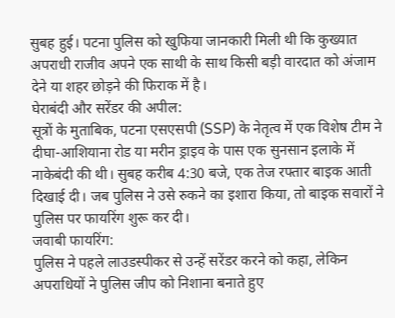सुबह हुई। पटना पुलिस को खुफिया जानकारी मिली थी कि कुख्यात अपराधी राजीव अपने एक साथी के साथ किसी बड़ी वारदात को अंजाम देने या शहर छोड़ने की फिराक में है।
घेराबंदी और सरेंडर की अपील:
सूत्रों के मुताबिक, पटना एसएसपी (SSP) के नेतृत्व में एक विशेष टीम ने दीघा-आशियाना रोड या मरीन ड्राइव के पास एक सुनसान इलाके में नाकेबंदी की थी। सुबह करीब 4:30 बजे, एक तेज रफ्तार बाइक आती दिखाई दी। जब पुलिस ने उसे रुकने का इशारा किया, तो बाइक सवारों ने पुलिस पर फायरिंग शुरू कर दी।
जवाबी फायरिंग:
पुलिस ने पहले लाउडस्पीकर से उन्हें सरेंडर करने को कहा, लेकिन अपराधियों ने पुलिस जीप को निशाना बनाते हुए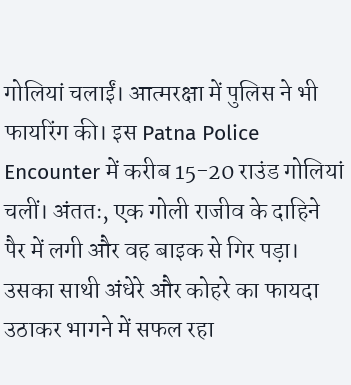गोलियां चलाईं। आत्मरक्षा में पुलिस ने भी फायरिंग की। इस Patna Police Encounter में करीब 15-20 राउंड गोलियां चलीं। अंततः, एक गोली राजीव के दाहिने पैर में लगी और वह बाइक से गिर पड़ा। उसका साथी अंधेरे और कोहरे का फायदा उठाकर भागने में सफल रहा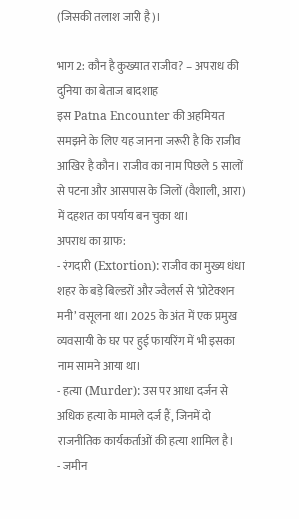(जिसकी तलाश जारी है)।

भाग 2: कौन है कुख्यात राजीव? – अपराध की दुनिया का बेताज बादशाह
इस Patna Encounter की अहमियत समझने के लिए यह जानना जरूरी है कि राजीव आखिर है कौन। राजीव का नाम पिछले 5 सालों से पटना और आसपास के जिलों (वैशाली, आरा) में दहशत का पर्याय बन चुका था।
अपराध का ग्राफ:
- रंगदारी (Extortion): राजीव का मुख्य धंधा शहर के बड़े बिल्डरों और ज्वैलर्स से ‘प्रोटेक्शन मनी’ वसूलना था। 2025 के अंत में एक प्रमुख व्यवसायी के घर पर हुई फायरिंग में भी इसका नाम सामने आया था।
- हत्या (Murder): उस पर आधा दर्जन से अधिक हत्या के मामले दर्ज हैं, जिनमें दो राजनीतिक कार्यकर्ताओं की हत्या शामिल है।
- जमीन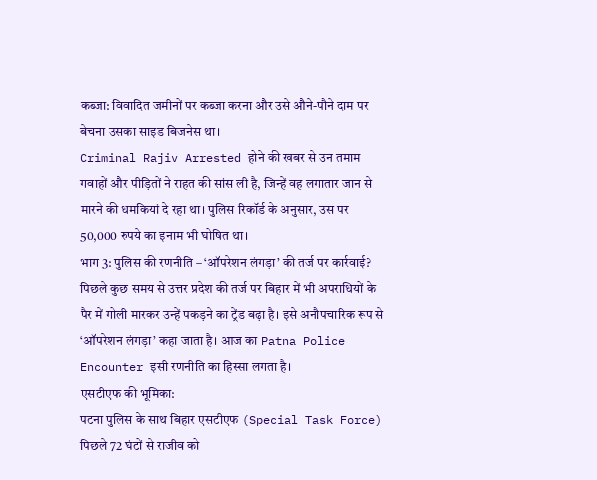कब्जा: विवादित जमीनों पर कब्जा करना और उसे औने-पौने दाम पर बेचना उसका साइड बिजनेस था।
Criminal Rajiv Arrested होने की खबर से उन तमाम गवाहों और पीड़ितों ने राहत की सांस ली है, जिन्हें वह लगातार जान से मारने की धमकियां दे रहा था। पुलिस रिकॉर्ड के अनुसार, उस पर 50,000 रुपये का इनाम भी घोषित था।
भाग 3: पुलिस की रणनीति – ‘ऑपरेशन लंगड़ा’ की तर्ज पर कार्रवाई?
पिछले कुछ समय से उत्तर प्रदेश की तर्ज पर बिहार में भी अपराधियों के पैर में गोली मारकर उन्हें पकड़ने का ट्रेंड बढ़ा है। इसे अनौपचारिक रूप से ‘ऑपरेशन लंगड़ा’ कहा जाता है। आज का Patna Police Encounter इसी रणनीति का हिस्सा लगता है।
एसटीएफ की भूमिका:
पटना पुलिस के साथ बिहार एसटीएफ (Special Task Force) पिछले 72 घंटों से राजीव को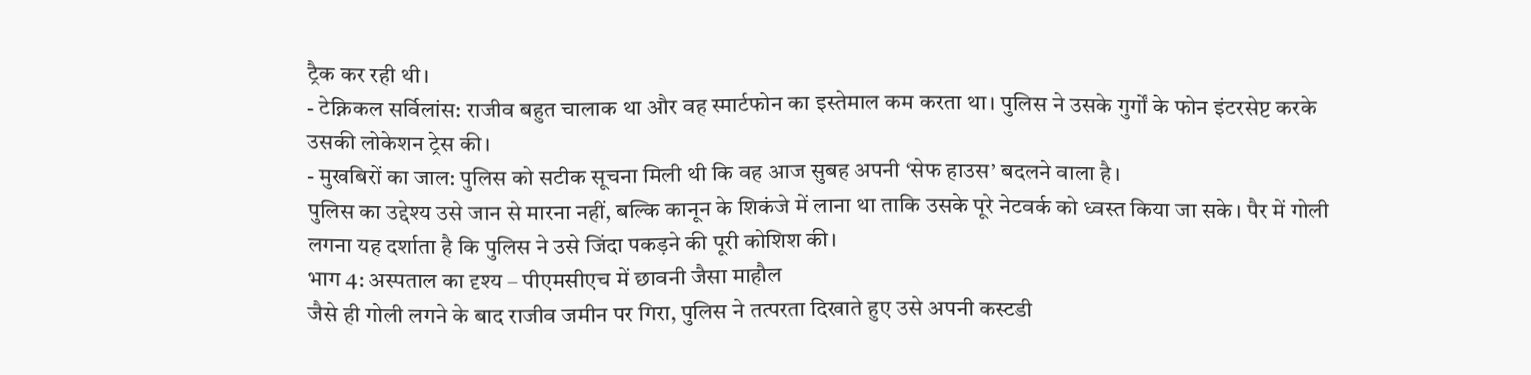ट्रैक कर रही थी।
- टेक्निकल सर्विलांस: राजीव बहुत चालाक था और वह स्मार्टफोन का इस्तेमाल कम करता था। पुलिस ने उसके गुर्गों के फोन इंटरसेप्ट करके उसकी लोकेशन ट्रेस की।
- मुखबिरों का जाल: पुलिस को सटीक सूचना मिली थी कि वह आज सुबह अपनी ‘सेफ हाउस’ बदलने वाला है।
पुलिस का उद्देश्य उसे जान से मारना नहीं, बल्कि कानून के शिकंजे में लाना था ताकि उसके पूरे नेटवर्क को ध्वस्त किया जा सके। पैर में गोली लगना यह दर्शाता है कि पुलिस ने उसे जिंदा पकड़ने की पूरी कोशिश की।
भाग 4: अस्पताल का दृश्य – पीएमसीएच में छावनी जैसा माहौल
जैसे ही गोली लगने के बाद राजीव जमीन पर गिरा, पुलिस ने तत्परता दिखाते हुए उसे अपनी कस्टडी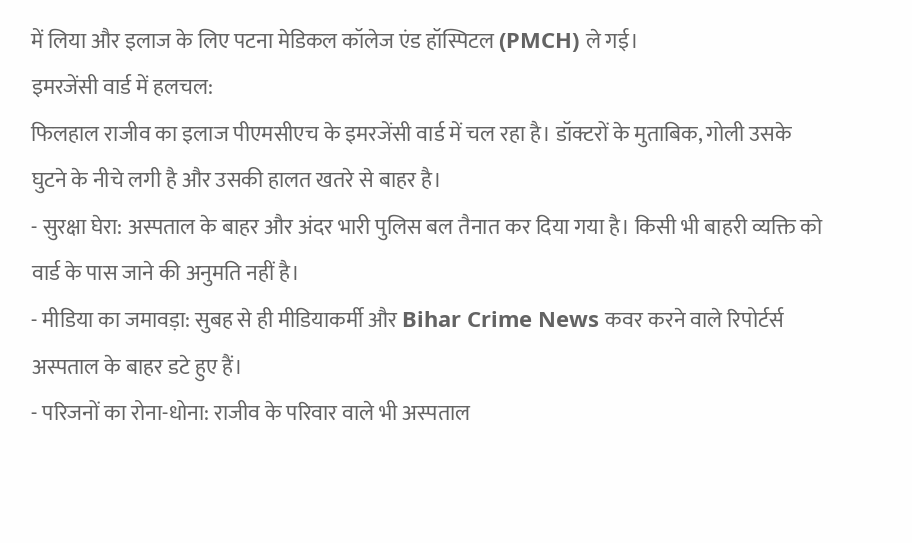में लिया और इलाज के लिए पटना मेडिकल कॉलेज एंड हॉस्पिटल (PMCH) ले गई।
इमरजेंसी वार्ड में हलचल:
फिलहाल राजीव का इलाज पीएमसीएच के इमरजेंसी वार्ड में चल रहा है। डॉक्टरों के मुताबिक, गोली उसके घुटने के नीचे लगी है और उसकी हालत खतरे से बाहर है।
- सुरक्षा घेरा: अस्पताल के बाहर और अंदर भारी पुलिस बल तैनात कर दिया गया है। किसी भी बाहरी व्यक्ति को वार्ड के पास जाने की अनुमति नहीं है।
- मीडिया का जमावड़ा: सुबह से ही मीडियाकर्मी और Bihar Crime News कवर करने वाले रिपोर्टर्स अस्पताल के बाहर डटे हुए हैं।
- परिजनों का रोना-धोना: राजीव के परिवार वाले भी अस्पताल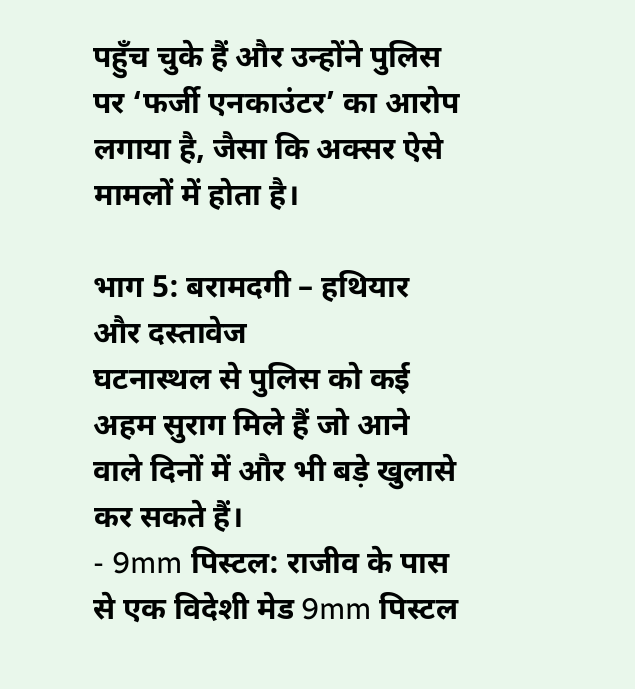पहुँच चुके हैं और उन्होंने पुलिस पर ‘फर्जी एनकाउंटर’ का आरोप लगाया है, जैसा कि अक्सर ऐसे मामलों में होता है।

भाग 5: बरामदगी – हथियार और दस्तावेज
घटनास्थल से पुलिस को कई अहम सुराग मिले हैं जो आने वाले दिनों में और भी बड़े खुलासे कर सकते हैं।
- 9mm पिस्टल: राजीव के पास से एक विदेशी मेड 9mm पिस्टल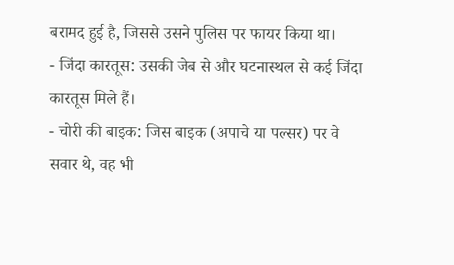बरामद हुई है, जिससे उसने पुलिस पर फायर किया था।
- जिंदा कारतूस: उसकी जेब से और घटनास्थल से कई जिंदा कारतूस मिले हैं।
- चोरी की बाइक: जिस बाइक (अपाचे या पल्सर) पर वे सवार थे, वह भी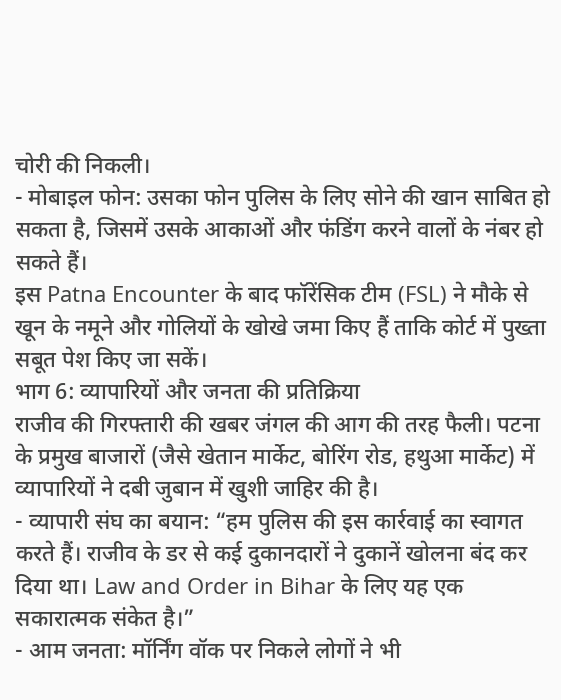चोरी की निकली।
- मोबाइल फोन: उसका फोन पुलिस के लिए सोने की खान साबित हो सकता है, जिसमें उसके आकाओं और फंडिंग करने वालों के नंबर हो सकते हैं।
इस Patna Encounter के बाद फॉरेंसिक टीम (FSL) ने मौके से खून के नमूने और गोलियों के खोखे जमा किए हैं ताकि कोर्ट में पुख्ता सबूत पेश किए जा सकें।
भाग 6: व्यापारियों और जनता की प्रतिक्रिया
राजीव की गिरफ्तारी की खबर जंगल की आग की तरह फैली। पटना के प्रमुख बाजारों (जैसे खेतान मार्केट, बोरिंग रोड, हथुआ मार्केट) में व्यापारियों ने दबी जुबान में खुशी जाहिर की है।
- व्यापारी संघ का बयान: “हम पुलिस की इस कार्रवाई का स्वागत करते हैं। राजीव के डर से कई दुकानदारों ने दुकानें खोलना बंद कर दिया था। Law and Order in Bihar के लिए यह एक सकारात्मक संकेत है।”
- आम जनता: मॉर्निंग वॉक पर निकले लोगों ने भी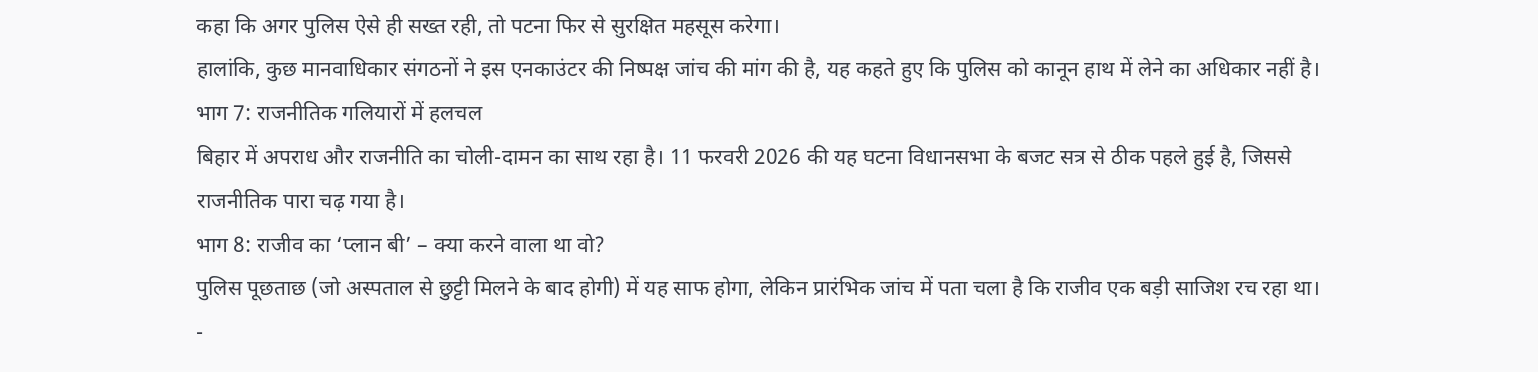कहा कि अगर पुलिस ऐसे ही सख्त रही, तो पटना फिर से सुरक्षित महसूस करेगा।
हालांकि, कुछ मानवाधिकार संगठनों ने इस एनकाउंटर की निष्पक्ष जांच की मांग की है, यह कहते हुए कि पुलिस को कानून हाथ में लेने का अधिकार नहीं है।
भाग 7: राजनीतिक गलियारों में हलचल
बिहार में अपराध और राजनीति का चोली-दामन का साथ रहा है। 11 फरवरी 2026 की यह घटना विधानसभा के बजट सत्र से ठीक पहले हुई है, जिससे राजनीतिक पारा चढ़ गया है।
भाग 8: राजीव का ‘प्लान बी’ – क्या करने वाला था वो?
पुलिस पूछताछ (जो अस्पताल से छुट्टी मिलने के बाद होगी) में यह साफ होगा, लेकिन प्रारंभिक जांच में पता चला है कि राजीव एक बड़ी साजिश रच रहा था।
-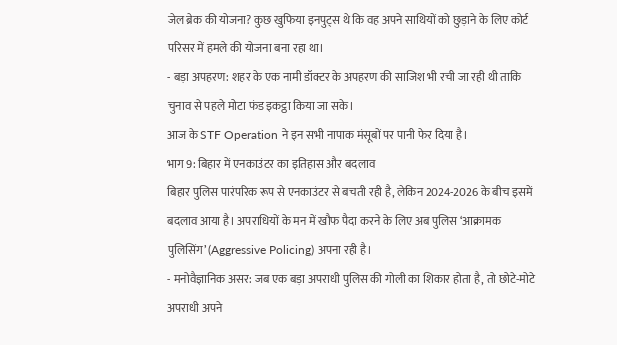जेल ब्रेक की योजना? कुछ खुफिया इनपुट्स थे कि वह अपने साथियों को छुड़ाने के लिए कोर्ट परिसर में हमले की योजना बना रहा था।
- बड़ा अपहरण: शहर के एक नामी डॉक्टर के अपहरण की साजिश भी रची जा रही थी ताकि चुनाव से पहले मोटा फंड इकट्ठा किया जा सके।
आज के STF Operation ने इन सभी नापाक मंसूबों पर पानी फेर दिया है।
भाग 9: बिहार में एनकाउंटर का इतिहास और बदलाव
बिहार पुलिस पारंपरिक रूप से एनकाउंटर से बचती रही है, लेकिन 2024-2026 के बीच इसमें बदलाव आया है। अपराधियों के मन में खौफ पैदा करने के लिए अब पुलिस ‘आक्रामक पुलिसिंग’ (Aggressive Policing) अपना रही है।
- मनोवैज्ञानिक असर: जब एक बड़ा अपराधी पुलिस की गोली का शिकार होता है, तो छोटे-मोटे अपराधी अपने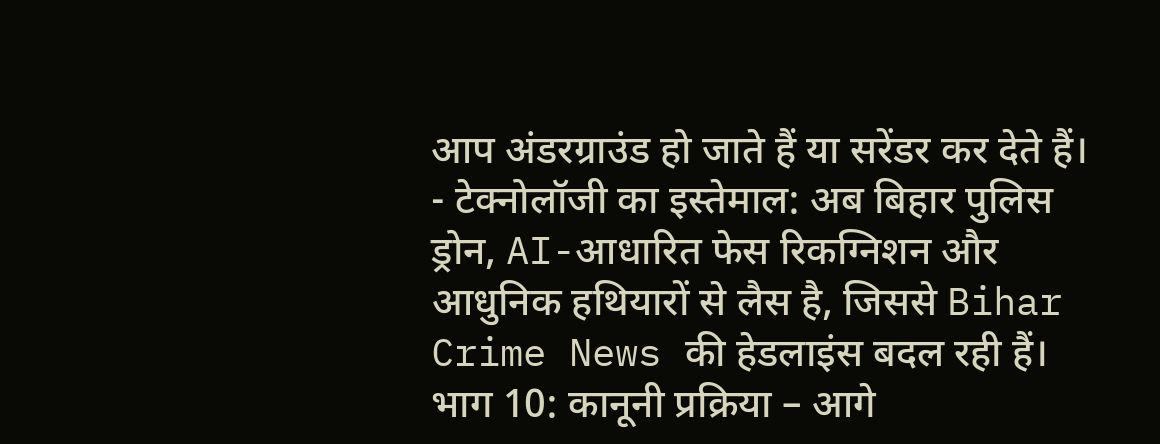आप अंडरग्राउंड हो जाते हैं या सरेंडर कर देते हैं।
- टेक्नोलॉजी का इस्तेमाल: अब बिहार पुलिस ड्रोन, AI-आधारित फेस रिकग्निशन और आधुनिक हथियारों से लैस है, जिससे Bihar Crime News की हेडलाइंस बदल रही हैं।
भाग 10: कानूनी प्रक्रिया – आगे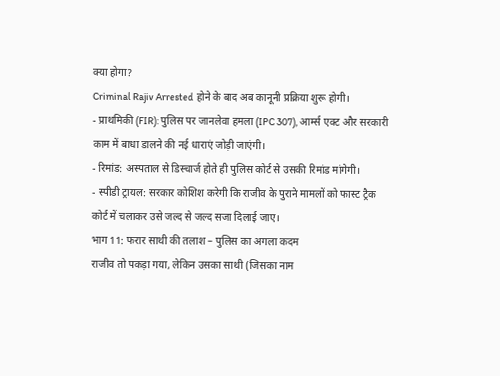क्या होगा?
Criminal Rajiv Arrested होने के बाद अब कानूनी प्रक्रिया शुरू होगी।
- प्राथमिकी (FIR): पुलिस पर जानलेवा हमला (IPC 307), आर्म्स एक्ट और सरकारी काम में बाधा डालने की नई धाराएं जोड़ी जाएंगी।
- रिमांड: अस्पताल से डिस्चार्ज होते ही पुलिस कोर्ट से उसकी रिमांड मांगेगी।
- स्पीडी ट्रायल: सरकार कोशिश करेगी कि राजीव के पुराने मामलों को फास्ट ट्रैक कोर्ट में चलाकर उसे जल्द से जल्द सजा दिलाई जाए।
भाग 11: फरार साथी की तलाश – पुलिस का अगला कदम
राजीव तो पकड़ा गया, लेकिन उसका साथी (जिसका नाम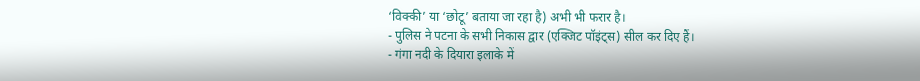‘विक्की’ या ‘छोटू’ बताया जा रहा है) अभी भी फरार है।
- पुलिस ने पटना के सभी निकास द्वार (एक्जिट पॉइंट्स) सील कर दिए हैं।
- गंगा नदी के दियारा इलाके में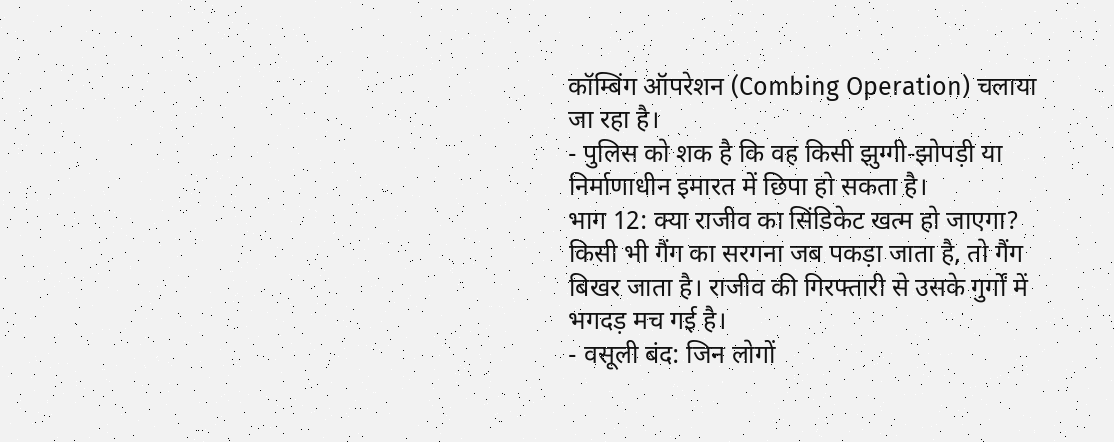कॉम्बिंग ऑपरेशन (Combing Operation) चलाया जा रहा है।
- पुलिस को शक है कि वह किसी झुग्गी-झोपड़ी या निर्माणाधीन इमारत में छिपा हो सकता है।
भाग 12: क्या राजीव का सिंडिकेट खत्म हो जाएगा?
किसी भी गैंग का सरगना जब पकड़ा जाता है, तो गैंग बिखर जाता है। राजीव की गिरफ्तारी से उसके गुर्गों में भगदड़ मच गई है।
- वसूली बंद: जिन लोगों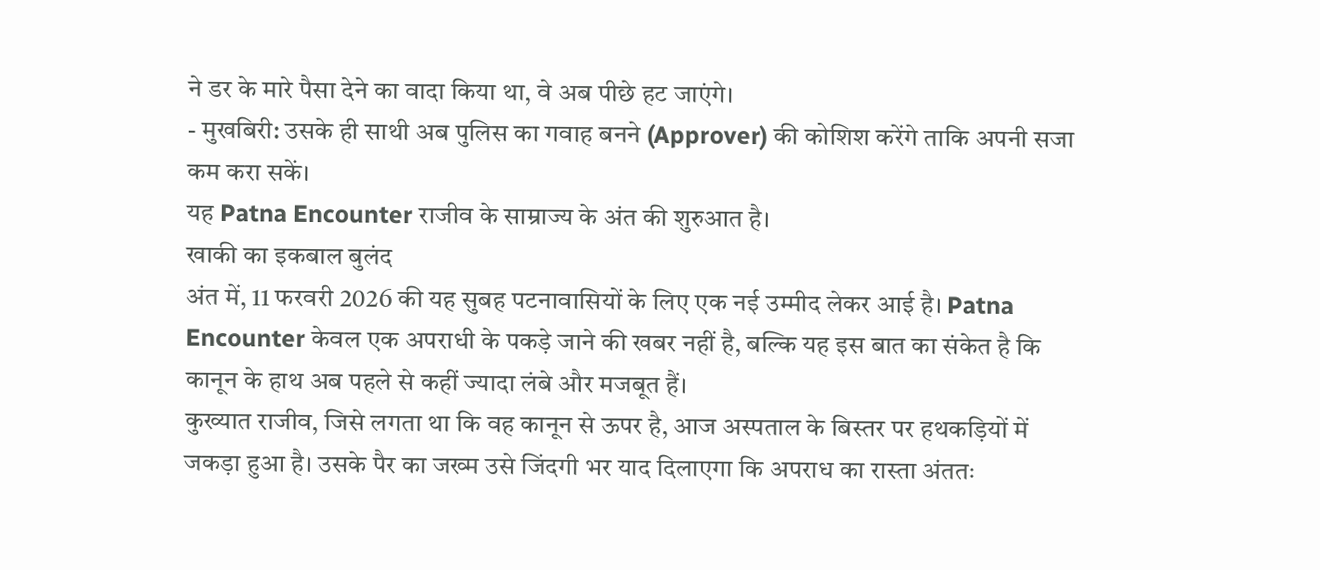ने डर के मारे पैसा देने का वादा किया था, वे अब पीछे हट जाएंगे।
- मुखबिरी: उसके ही साथी अब पुलिस का गवाह बनने (Approver) की कोशिश करेंगे ताकि अपनी सजा कम करा सकें।
यह Patna Encounter राजीव के साम्राज्य के अंत की शुरुआत है।
खाकी का इकबाल बुलंद
अंत में, 11 फरवरी 2026 की यह सुबह पटनावासियों के लिए एक नई उम्मीद लेकर आई है। Patna Encounter केवल एक अपराधी के पकड़े जाने की खबर नहीं है, बल्कि यह इस बात का संकेत है कि कानून के हाथ अब पहले से कहीं ज्यादा लंबे और मजबूत हैं।
कुख्यात राजीव, जिसे लगता था कि वह कानून से ऊपर है, आज अस्पताल के बिस्तर पर हथकड़ियों में जकड़ा हुआ है। उसके पैर का जख्म उसे जिंदगी भर याद दिलाएगा कि अपराध का रास्ता अंततः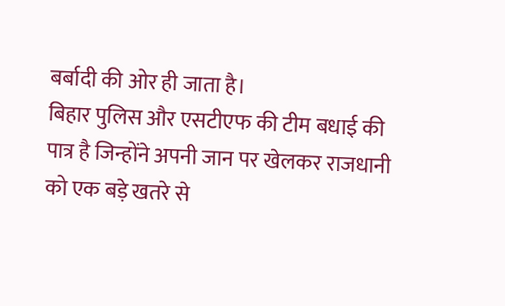बर्बादी की ओर ही जाता है।
बिहार पुलिस और एसटीएफ की टीम बधाई की पात्र है जिन्होंने अपनी जान पर खेलकर राजधानी को एक बड़े खतरे से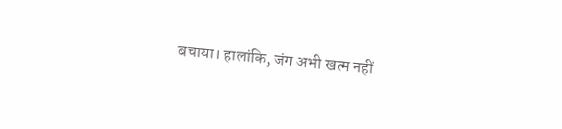बचाया। हालांकि, जंग अभी खत्म नहीं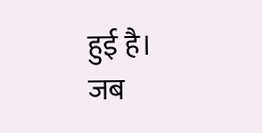हुई है। जब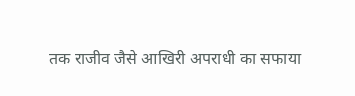तक राजीव जैसे आखिरी अपराधी का सफाया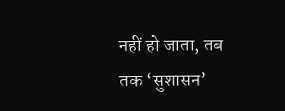नहीं हो जाता, तब तक ‘सुशासन’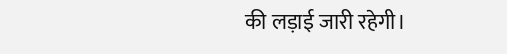की लड़ाई जारी रहेगी।